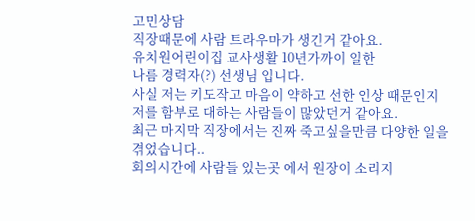고민상담
직장때문에 사람 트라우마가 생긴거 같아요.
유치원어린이집 교사생활 10년가까이 일한
나름 경력자(?) 선생님 입니다.
사실 저는 키도작고 마음이 약하고 선한 인상 때문인지
저를 함부로 대하는 사람들이 많았던거 같아요.
최근 마지막 직장에서는 진짜 죽고싶을만큼 다양한 일을 겪었습니다..
회의시간에 사람들 있는곳 에서 원장이 소리지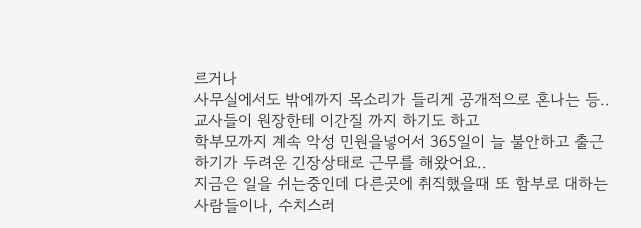르거나
사무실에서도 밖에까지 목소리가 들리게 공개적으로 혼나는 등.. 교사들이 원장한테 이간질 까지 하기도 하고
학부모까지 계속 악성 민원을넣어서 365일이 늘 불안하고 출근하기가 두려운 긴장상태로 근무를 해왔어요..
지금은 일을 쉬는중인데 다른곳에 취직했을때 또 함부로 대하는 사람들이나, 수치스러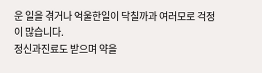운 일을 겪거나 억울한일이 닥칠까과 여러모로 걱정이 많습니다.
정신과진료도 받으며 약을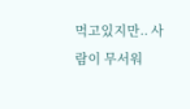먹고있지만.. 사람이 무서워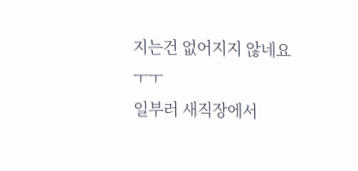지는건 없어지지 않네요ㅜㅜ
일부러 새직장에서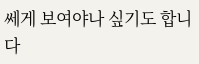쎄게 보여야나 싶기도 합니다